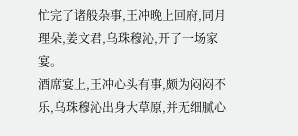忙完了诸般杂事,王冲晚上回府,同月理朵,姜文君,乌珠穆沁,开了一场家宴。
酒席宴上,王冲心头有事,颇为闷闷不乐,乌珠穆沁出身大草原,并无细腻心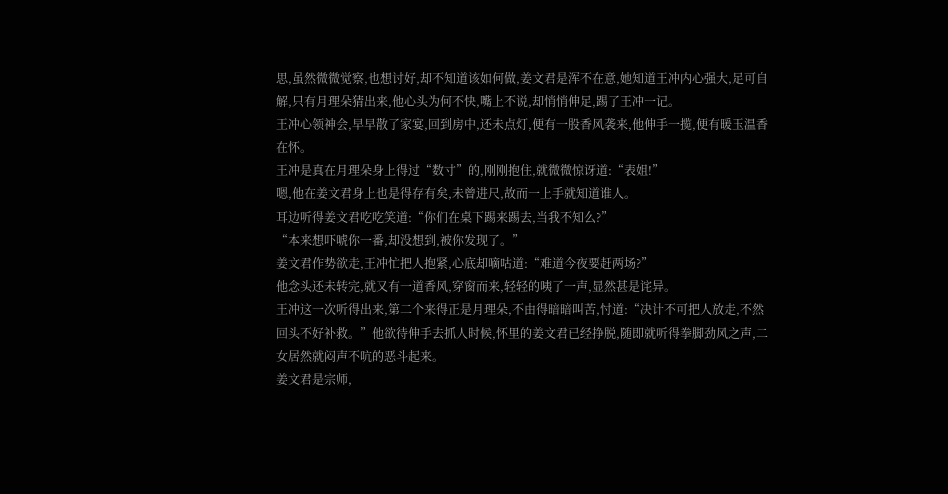思,虽然微微觉察,也想讨好,却不知道该如何做,姜文君是浑不在意,她知道王冲内心强大,足可自解,只有月理朵猜出来,他心头为何不快,嘴上不说,却悄悄伸足,踢了王冲一记。
王冲心领神会,早早散了家宴,回到房中,还未点灯,便有一股香风袭来,他伸手一揽,便有暖玉温香在怀。
王冲是真在月理朵身上得过“数寸”的,刚刚抱住,就微微惊讶道:“表姐!”
嗯,他在姜文君身上也是得存有矣,未曾进尺,故而一上手就知道谁人。
耳边听得姜文君吃吃笑道:“你们在桌下踢来踢去,当我不知么?”
“本来想吓唬你一番,却没想到,被你发现了。”
姜文君作势欲走,王冲忙把人抱紧,心底却嘀咕道:“难道今夜要赶两场?”
他念头还未转完,就又有一道香风,穿窗而来,轻轻的咦了一声,显然甚是诧异。
王冲这一次听得出来,第二个来得正是月理朵,不由得暗暗叫苦,忖道:“决计不可把人放走,不然回头不好补救。”他欲待伸手去抓人时候,怀里的姜文君已经挣脱,随即就听得拳脚劲风之声,二女居然就闷声不吭的恶斗起来。
姜文君是宗师,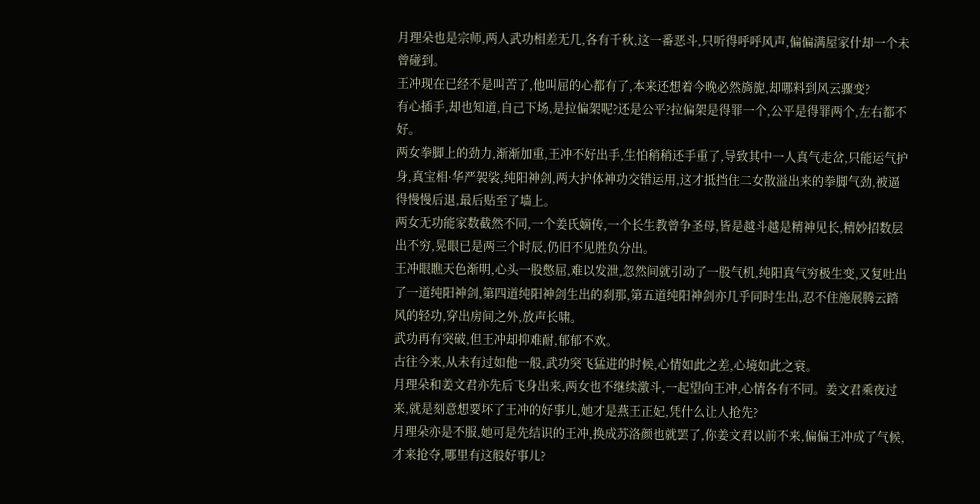月理朵也是宗师,两人武功相差无几,各有千秋,这一番恶斗,只听得呼呼风声,偏偏满屋家什却一个未曾碰到。
王冲现在已经不是叫苦了,他叫屈的心都有了,本来还想着今晚必然旖旎,却哪料到风云骤变?
有心插手,却也知道,自己下场,是拉偏架呢?还是公平?拉偏架是得罪一个,公平是得罪两个,左右都不好。
两女拳脚上的劲力,渐渐加重,王冲不好出手,生怕稍稍还手重了,导致其中一人真气走岔,只能运气护身,真宝相·华严袈裟,纯阳神剑,两大护体神功交错运用,这才抵挡住二女散溢出来的拳脚气劲,被逼得慢慢后退,最后贴至了墙上。
两女无功能家数截然不同,一个姜氏嫡传,一个长生教曾争圣母,皆是越斗越是精神见长,精妙招数层出不穷,晃眼已是两三个时辰,仍旧不见胜负分出。
王冲眼瞧天色渐明,心头一股憋屈,难以发泄,忽然间就引动了一股气机,纯阳真气穷极生变,又复吐出了一道纯阳神剑,第四道纯阳神剑生出的刹那,第五道纯阳神剑亦几乎同时生出,忍不住施展腾云踏风的轻功,穿出房间之外,放声长啸。
武功再有突破,但王冲却抑难耐,郁郁不欢。
古往今来,从未有过如他一般,武功突飞猛进的时候,心情如此之差,心境如此之衰。
月理朵和姜文君亦先后飞身出来,两女也不继续激斗,一起望向王冲,心情各有不同。姜文君乘夜过来,就是刻意想要坏了王冲的好事儿,她才是燕王正妃,凭什么让人抢先?
月理朵亦是不服,她可是先结识的王冲,换成苏洛颜也就罢了,你姜文君以前不来,偏偏王冲成了气候,才来抢夺,哪里有这般好事儿?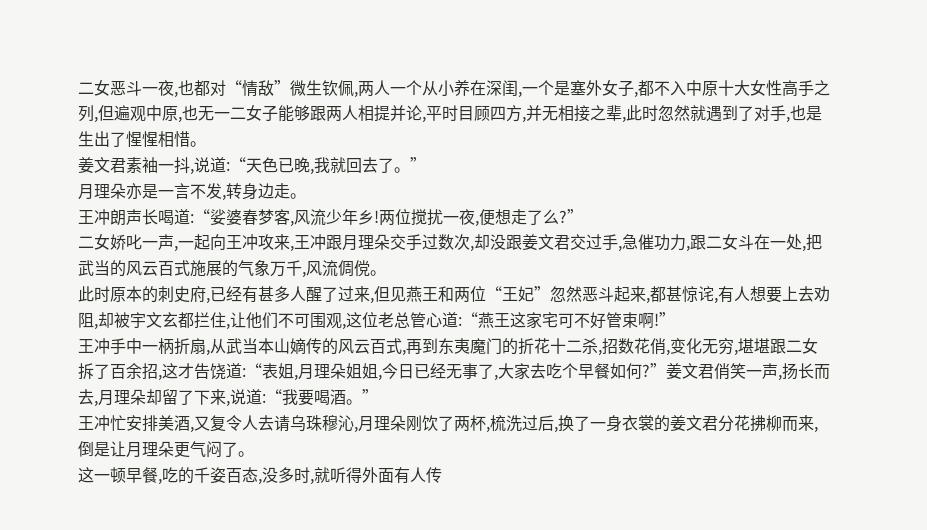二女恶斗一夜,也都对“情敌”微生钦佩,两人一个从小养在深闺,一个是塞外女子,都不入中原十大女性高手之列,但遍观中原,也无一二女子能够跟两人相提并论,平时目顾四方,并无相接之辈,此时忽然就遇到了对手,也是生出了惺惺相惜。
姜文君素袖一抖,说道:“天色已晚,我就回去了。”
月理朵亦是一言不发,转身边走。
王冲朗声长喝道:“娑婆春梦客,风流少年乡!两位搅扰一夜,便想走了么?”
二女娇叱一声,一起向王冲攻来,王冲跟月理朵交手过数次,却没跟姜文君交过手,急催功力,跟二女斗在一处,把武当的风云百式施展的气象万千,风流倜傥。
此时原本的刺史府,已经有甚多人醒了过来,但见燕王和两位“王妃”忽然恶斗起来,都甚惊诧,有人想要上去劝阻,却被宇文玄都拦住,让他们不可围观,这位老总管心道:“燕王这家宅可不好管束啊!”
王冲手中一柄折扇,从武当本山嫡传的风云百式,再到东夷魔门的折花十二杀,招数花俏,变化无穷,堪堪跟二女拆了百余招,这才告饶道:“表姐,月理朵姐姐,今日已经无事了,大家去吃个早餐如何?”姜文君俏笑一声,扬长而去,月理朵却留了下来,说道:“我要喝酒。”
王冲忙安排美酒,又复令人去请乌珠穆沁,月理朵刚饮了两杯,梳洗过后,换了一身衣裳的姜文君分花拂柳而来,倒是让月理朵更气闷了。
这一顿早餐,吃的千姿百态,没多时,就听得外面有人传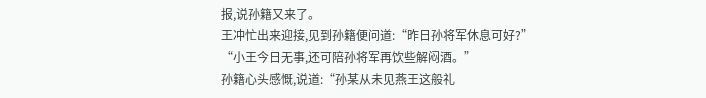报,说孙籍又来了。
王冲忙出来迎接,见到孙籍便问道:“昨日孙将军休息可好?”
“小王今日无事,还可陪孙将军再饮些解闷酒。”
孙籍心头感慨,说道:“孙某从未见燕王这般礼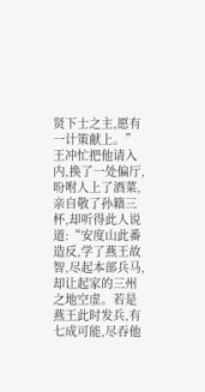贤下士之主,愿有一计策献上。”
王冲忙把他请入内,换了一处偏厅,吩咐人上了酒菜,亲自敬了孙籍三杯,却听得此人说道:“安度山此番造反,学了燕王故智,尽起本部兵马,却让起家的三州之地空虚。若是燕王此时发兵,有七成可能,尽吞他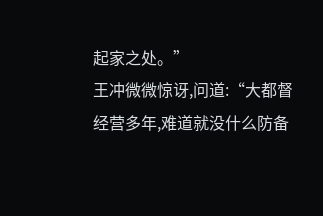起家之处。”
王冲微微惊讶,问道:“大都督经营多年,难道就没什么防备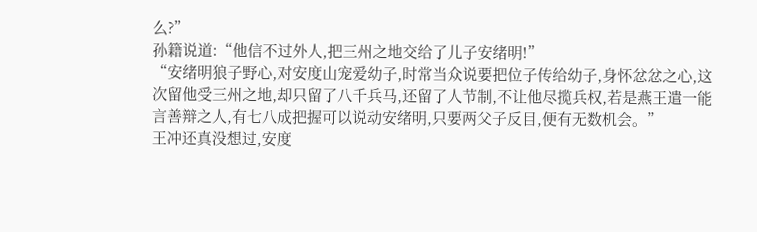么?”
孙籍说道:“他信不过外人,把三州之地交给了儿子安绪明!”
“安绪明狼子野心,对安度山宠爱幼子,时常当众说要把位子传给幼子,身怀忿忿之心,这次留他受三州之地,却只留了八千兵马,还留了人节制,不让他尽揽兵权,若是燕王遣一能言善辩之人,有七八成把握可以说动安绪明,只要两父子反目,便有无数机会。”
王冲还真没想过,安度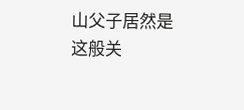山父子居然是这般关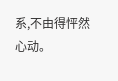系,不由得怦然心动。